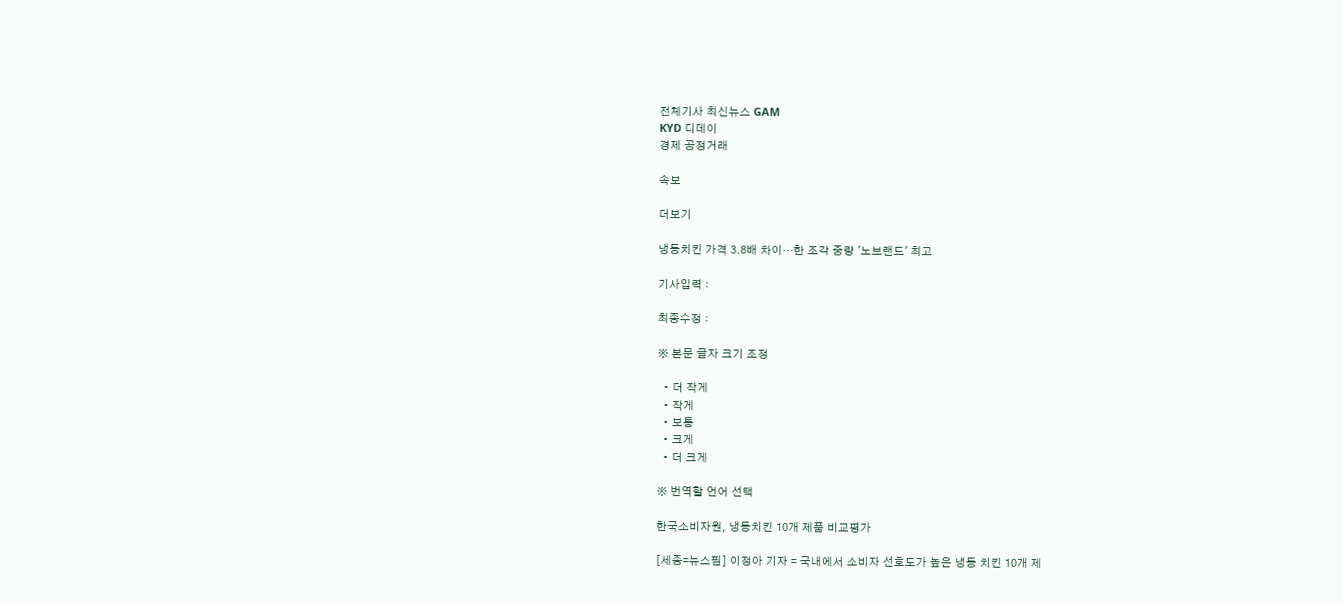전체기사 최신뉴스 GAM
KYD 디데이
경제 공정거래

속보

더보기

냉동치킨 가격 3.8배 차이…한 조각 중량 '노브랜드' 최고

기사입력 :

최종수정 :

※ 본문 글자 크기 조정

  • 더 작게
  • 작게
  • 보통
  • 크게
  • 더 크게

※ 번역할 언어 선택

한국소비자원, 냉동치킨 10개 제품 비교평가

[세종=뉴스핌] 이정아 기자 = 국내에서 소비자 선호도가 높은 냉동 치킨 10개 제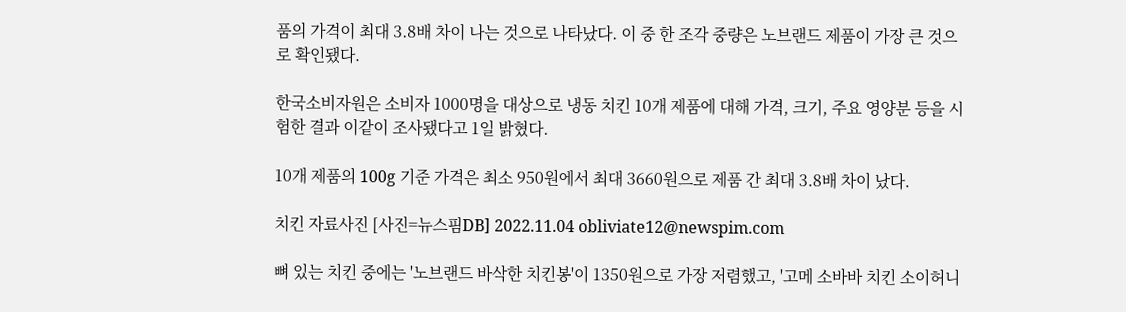품의 가격이 최대 3.8배 차이 나는 것으로 나타났다. 이 중 한 조각 중량은 노브랜드 제품이 가장 큰 것으로 확인됐다.

한국소비자원은 소비자 1000명을 대상으로 냉동 치킨 10개 제품에 대해 가격, 크기, 주요 영양분 등을 시험한 결과 이같이 조사됐다고 1일 밝혔다.

10개 제품의 100g 기준 가격은 최소 950원에서 최대 3660원으로 제품 간 최대 3.8배 차이 났다.

치킨 자료사진 [사진=뉴스핌DB] 2022.11.04 obliviate12@newspim.com

뼈 있는 치킨 중에는 '노브랜드 바삭한 치킨봉'이 1350원으로 가장 저렴했고, '고메 소바바 치킨 소이허니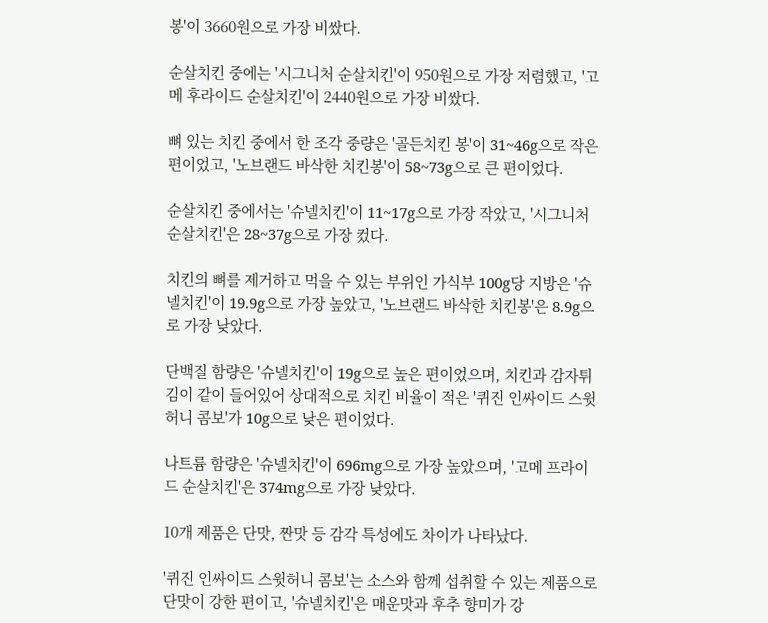봉'이 3660원으로 가장 비쌌다.

순살치킨 중에는 '시그니처 순살치킨'이 950원으로 가장 저렴했고, '고메 후라이드 순살치킨'이 2440원으로 가장 비쌌다.

뼈 있는 치킨 중에서 한 조각 중량은 '골든치킨 봉'이 31~46g으로 작은 편이었고, '노브랜드 바삭한 치킨봉'이 58~73g으로 큰 편이었다.

순살치킨 중에서는 '슈넬치킨'이 11~17g으로 가장 작았고, '시그니처 순살치킨'은 28~37g으로 가장 컸다.

치킨의 뼈를 제거하고 먹을 수 있는 부위인 가식부 100g당 지방은 '슈넬치킨'이 19.9g으로 가장 높았고, '노브랜드 바삭한 치킨봉'은 8.9g으로 가장 낮았다.

단백질 함량은 '슈넬치킨'이 19g으로 높은 편이었으며, 치킨과 감자튀김이 같이 들어있어 상대적으로 치킨 비율이 적은 '퀴진 인싸이드 스윗허니 콤보'가 10g으로 낮은 편이었다.

나트륨 함량은 '슈넬치킨'이 696mg으로 가장 높았으며, '고메 프라이드 순살치킨'은 374mg으로 가장 낮았다.

10개 제품은 단맛, 짠맛 등 감각 특성에도 차이가 나타났다.

'퀴진 인싸이드 스윗허니 콤보'는 소스와 함께 섭취할 수 있는 제품으로 단맛이 강한 편이고, '슈넬치킨'은 매운맛과 후추 향미가 강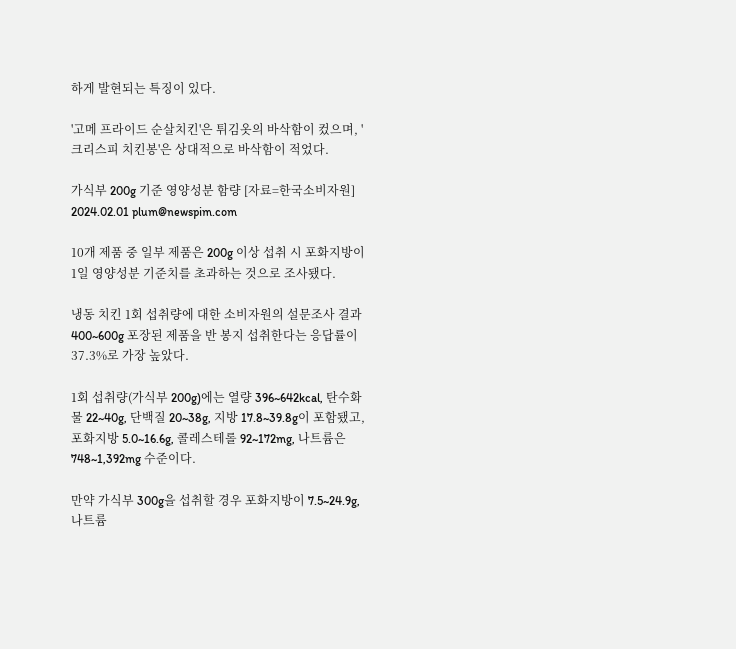하게 발현되는 특징이 있다.

'고메 프라이드 순살치킨'은 튀김옷의 바삭함이 컸으며, '크리스피 치킨봉'은 상대적으로 바삭함이 적었다.

가식부 200g 기준 영양성분 함량 [자료=한국소비자원] 2024.02.01 plum@newspim.com

10개 제품 중 일부 제품은 200g 이상 섭취 시 포화지방이 1일 영양성분 기준치를 초과하는 것으로 조사됐다.

냉동 치킨 1회 섭취량에 대한 소비자원의 설문조사 결과 400~600g 포장된 제품을 반 봉지 섭취한다는 응답률이 37.3%로 가장 높았다.

1회 섭취량(가식부 200g)에는 열량 396~642kcal, 탄수화물 22~40g, 단백질 20~38g, 지방 17.8~39.8g이 포함됐고, 포화지방 5.0~16.6g, 콜레스테롤 92~172mg, 나트륨은 748~1,392mg 수준이다.

만약 가식부 300g을 섭취할 경우 포화지방이 7.5~24.9g, 나트륨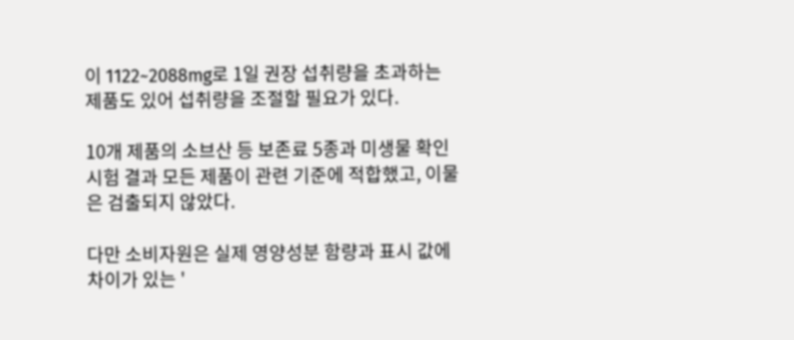이 1122~2088mg로 1일 권장 섭취량을 초과하는 제품도 있어 섭취량을 조절할 필요가 있다.

10개 제품의 소브산 등 보존료 5종과 미생물 확인 시험 결과 모든 제품이 관련 기준에 적합했고, 이물은 검출되지 않았다.

다만 소비자원은 실제 영양성분 함량과 표시 값에 차이가 있는 '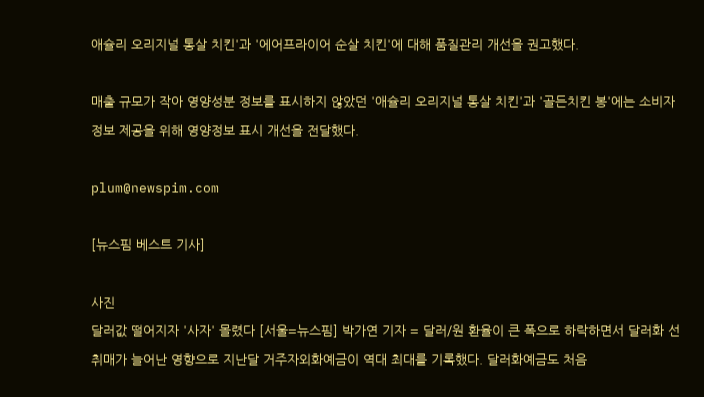애슐리 오리지널 통살 치킨'과 '에어프라이어 순살 치킨'에 대해 품질관리 개선을 권고했다.

매출 규모가 작아 영양성분 정보를 표시하지 않았던 '애슐리 오리지널 통살 치킨'과 '골든치킨 봉'에는 소비자 정보 제공을 위해 영양정보 표시 개선을 전달했다.

plum@newspim.com

[뉴스핌 베스트 기사]

사진
달러값 떨어지자 '사자' 몰렸다 [서울=뉴스핌] 박가연 기자 = 달러/원 환율이 큰 폭으로 하락하면서 달러화 선취매가 늘어난 영향으로 지난달 거주자외화예금이 역대 최대를 기록했다. 달러화예금도 처음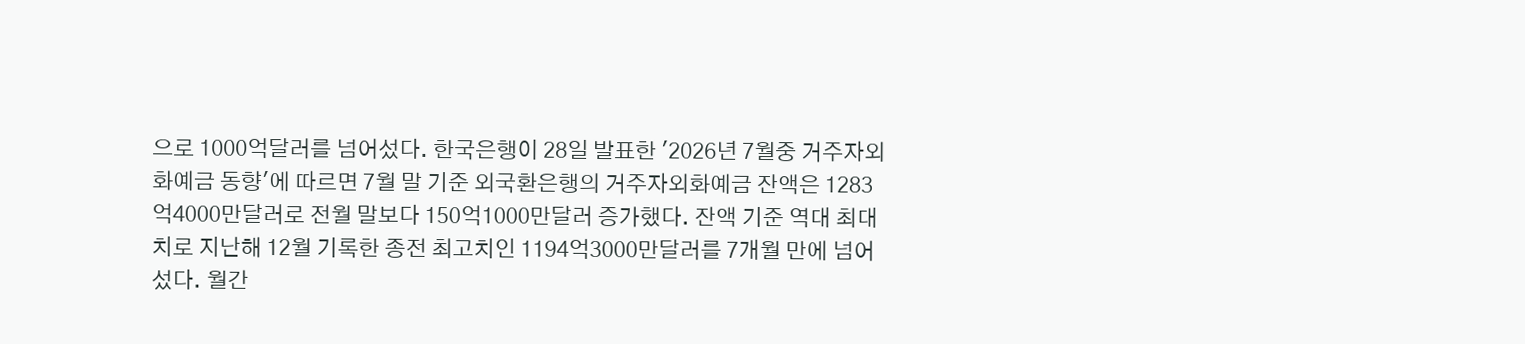으로 1000억달러를 넘어섰다. 한국은행이 28일 발표한 '2026년 7월중 거주자외화예금 동향'에 따르면 7월 말 기준 외국환은행의 거주자외화예금 잔액은 1283억4000만달러로 전월 말보다 150억1000만달러 증가했다. 잔액 기준 역대 최대치로 지난해 12월 기록한 종전 최고치인 1194억3000만달러를 7개월 만에 넘어섰다. 월간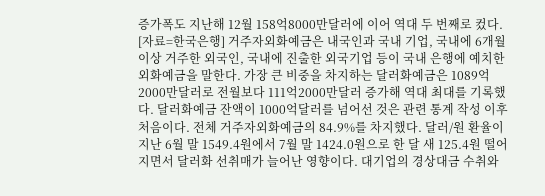증가폭도 지난해 12월 158억8000만달러에 이어 역대 두 번째로 컸다. [자료=한국은행] 거주자외화예금은 내국인과 국내 기업, 국내에 6개월 이상 거주한 외국인, 국내에 진출한 외국기업 등이 국내 은행에 예치한 외화예금을 말한다. 가장 큰 비중을 차지하는 달러화예금은 1089억2000만달러로 전월보다 111억2000만달러 증가해 역대 최대를 기록했다. 달러화예금 잔액이 1000억달러를 넘어선 것은 관련 통계 작성 이후 처음이다. 전체 거주자외화예금의 84.9%를 차지했다. 달러/원 환율이 지난 6월 말 1549.4원에서 7월 말 1424.0원으로 한 달 새 125.4원 떨어지면서 달러화 선취매가 늘어난 영향이다. 대기업의 경상대금 수취와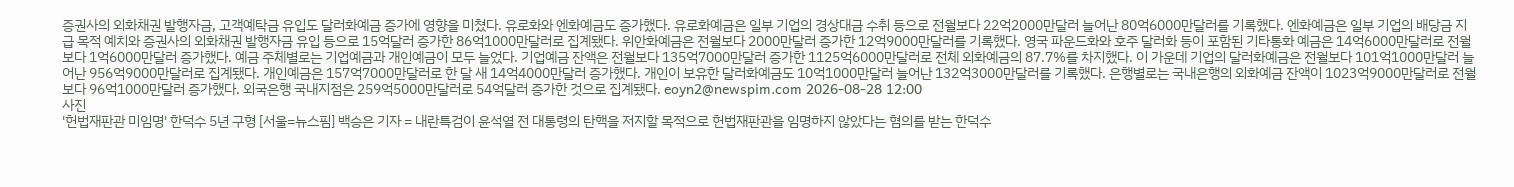증권사의 외화채권 발행자금, 고객예탁금 유입도 달러화예금 증가에 영향을 미쳤다. 유로화와 엔화예금도 증가했다. 유로화예금은 일부 기업의 경상대금 수취 등으로 전월보다 22억2000만달러 늘어난 80억6000만달러를 기록했다. 엔화예금은 일부 기업의 배당금 지급 목적 예치와 증권사의 외화채권 발행자금 유입 등으로 15억달러 증가한 86억1000만달러로 집계됐다. 위안화예금은 전월보다 2000만달러 증가한 12억9000만달러를 기록했다. 영국 파운드화와 호주 달러화 등이 포함된 기타통화 예금은 14억6000만달러로 전월보다 1억6000만달러 증가했다. 예금 주체별로는 기업예금과 개인예금이 모두 늘었다. 기업예금 잔액은 전월보다 135억7000만달러 증가한 1125억6000만달러로 전체 외화예금의 87.7%를 차지했다. 이 가운데 기업의 달러화예금은 전월보다 101억1000만달러 늘어난 956억9000만달러로 집계됐다. 개인예금은 157억7000만달러로 한 달 새 14억4000만달러 증가했다. 개인이 보유한 달러화예금도 10억1000만달러 늘어난 132억3000만달러를 기록했다. 은행별로는 국내은행의 외화예금 잔액이 1023억9000만달러로 전월보다 96억1000만달러 증가했다. 외국은행 국내지점은 259억5000만달러로 54억달러 증가한 것으로 집계됐다. eoyn2@newspim.com 2026-08-28 12:00
사진
'헌법재판관 미임명' 한덕수 5년 구형 [서울=뉴스핌] 백승은 기자 = 내란특검이 윤석열 전 대통령의 탄핵을 저지할 목적으로 헌법재판관을 임명하지 않았다는 혐의를 받는 한덕수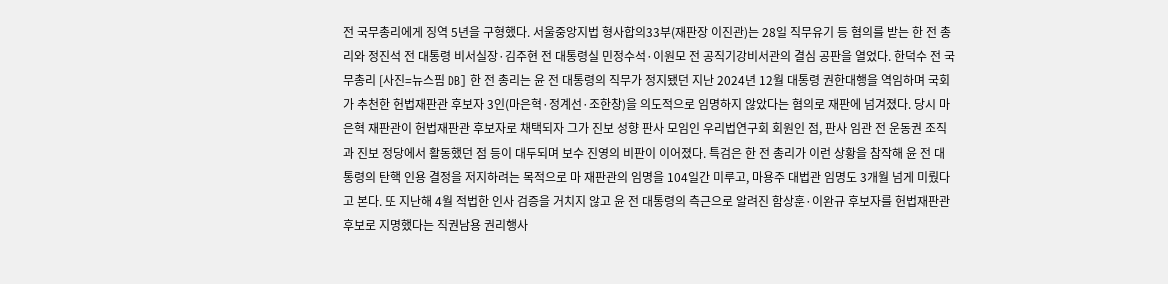전 국무총리에게 징역 5년을 구형했다. 서울중앙지법 형사합의33부(재판장 이진관)는 28일 직무유기 등 혐의를 받는 한 전 총리와 정진석 전 대통령 비서실장·김주현 전 대통령실 민정수석·이원모 전 공직기강비서관의 결심 공판을 열었다. 한덕수 전 국무총리 [사진=뉴스핌 DB] 한 전 총리는 윤 전 대통령의 직무가 정지됐던 지난 2024년 12월 대통령 권한대행을 역임하며 국회가 추천한 헌법재판관 후보자 3인(마은혁·정계선·조한창)을 의도적으로 임명하지 않았다는 혐의로 재판에 넘겨졌다. 당시 마은혁 재판관이 헌법재판관 후보자로 채택되자 그가 진보 성향 판사 모임인 우리법연구회 회원인 점, 판사 임관 전 운동권 조직과 진보 정당에서 활동했던 점 등이 대두되며 보수 진영의 비판이 이어졌다. 특검은 한 전 총리가 이런 상황을 참작해 윤 전 대통령의 탄핵 인용 결정을 저지하려는 목적으로 마 재판관의 임명을 104일간 미루고, 마용주 대법관 임명도 3개월 넘게 미뤘다고 본다. 또 지난해 4월 적법한 인사 검증을 거치지 않고 윤 전 대통령의 측근으로 알려진 함상훈·이완규 후보자를 헌법재판관 후보로 지명했다는 직권남용 권리행사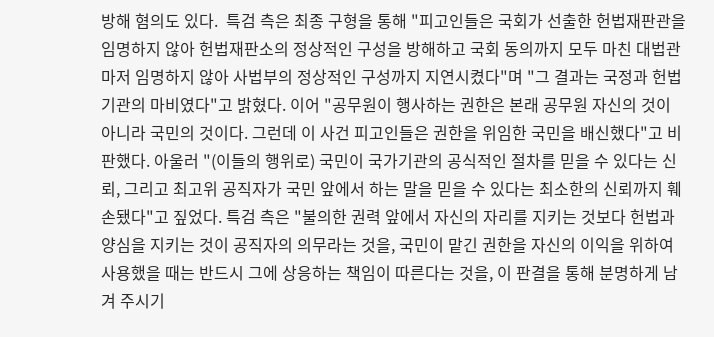방해 혐의도 있다.  특검 측은 최종 구형을 통해 "피고인들은 국회가 선출한 헌법재판관을 임명하지 않아 헌법재판소의 정상적인 구성을 방해하고 국회 동의까지 모두 마친 대법관마저 임명하지 않아 사법부의 정상적인 구성까지 지연시켰다"며 "그 결과는 국정과 헌법기관의 마비였다"고 밝혔다. 이어 "공무원이 행사하는 권한은 본래 공무원 자신의 것이 아니라 국민의 것이다. 그런데 이 사건 피고인들은 권한을 위임한 국민을 배신했다"고 비판했다. 아울러 "(이들의 행위로) 국민이 국가기관의 공식적인 절차를 믿을 수 있다는 신뢰, 그리고 최고위 공직자가 국민 앞에서 하는 말을 믿을 수 있다는 최소한의 신뢰까지 훼손됐다"고 짚었다. 특검 측은 "불의한 권력 앞에서 자신의 자리를 지키는 것보다 헌법과 양심을 지키는 것이 공직자의 의무라는 것을, 국민이 맡긴 권한을 자신의 이익을 위하여 사용했을 때는 반드시 그에 상응하는 책임이 따른다는 것을, 이 판결을 통해 분명하게 남겨 주시기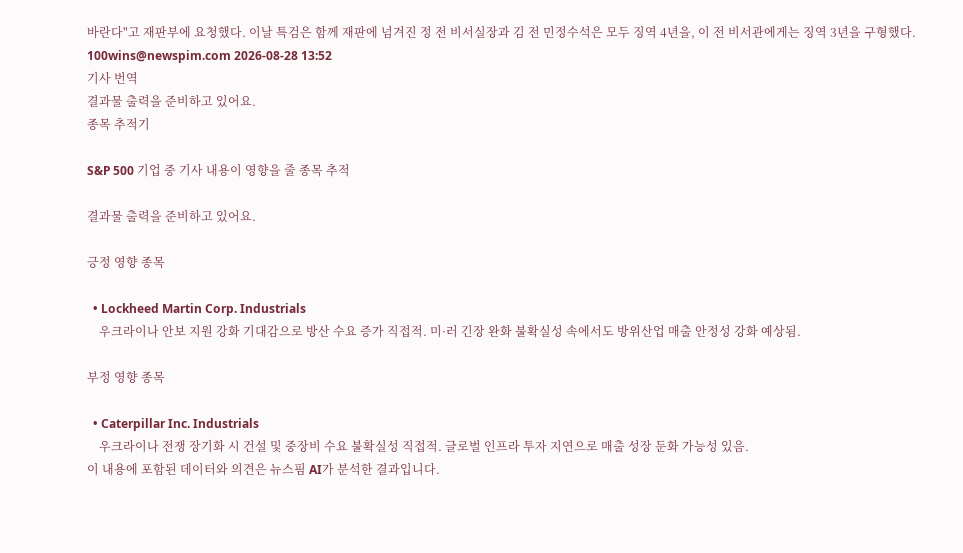바란다"고 재판부에 요청했다. 이날 특검은 함께 재판에 넘겨진 정 전 비서실장과 김 전 민정수석은 모두 징역 4년을, 이 전 비서관에게는 징역 3년을 구형했다. 100wins@newspim.com 2026-08-28 13:52
기사 번역
결과물 출력을 준비하고 있어요.
종목 추적기

S&P 500 기업 중 기사 내용이 영향을 줄 종목 추적

결과물 출력을 준비하고 있어요.

긍정 영향 종목

  • Lockheed Martin Corp. Industrials
    우크라이나 안보 지원 강화 기대감으로 방산 수요 증가 직접적. 미·러 긴장 완화 불확실성 속에서도 방위산업 매출 안정성 강화 예상됨.

부정 영향 종목

  • Caterpillar Inc. Industrials
    우크라이나 전쟁 장기화 시 건설 및 중장비 수요 불확실성 직접적. 글로벌 인프라 투자 지연으로 매출 성장 둔화 가능성 있음.
이 내용에 포함된 데이터와 의견은 뉴스핌 AI가 분석한 결과입니다.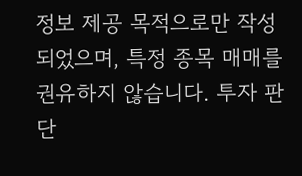정보 제공 목적으로만 작성되었으며, 특정 종목 매매를 권유하지 않습니다. 투자 판단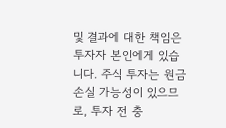및 결과에 대한 책임은 투자자 본인에게 있습니다. 주식 투자는 원금 손실 가능성이 있으므로, 투자 전 충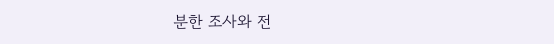분한 조사와 전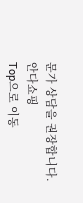문가 상담을 권장합니다.
안다쇼핑
Top으로 이동